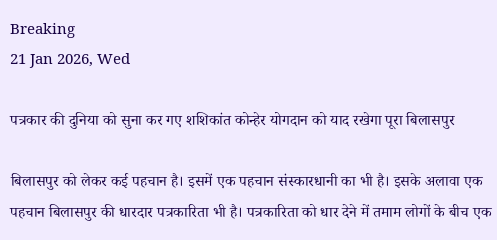Breaking
21 Jan 2026, Wed

पत्रकार की दुनिया को सुना कर गए शशिकांत कोन्हेर योगदान को याद रखेगा पूरा बिलासपुर

बिलासपुर को लेकर कई पहचान है। इसमें एक पहचान संस्कारधानी का भी है। इसके अलावा एक पहचान बिलासपुर की धारदार पत्रकारिता भी है। पत्रकारिता को धार देने में तमाम लोगों के बीच एक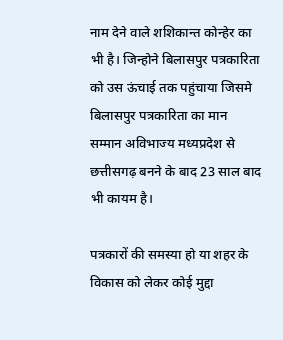नाम देने वाले शशिकान्त कोन्हेर का भी है। जिन्होने बिलासपुर पत्रकारिता को उस ऊंचाई तक पहुंचाया जिसमे बिलासपुर पत्रकारिता का मान सम्मान अविभाज्य मध्यप्रदेश से छत्तीसगढ़ बनने के बाद 23 साल बाद भी कायम है।

पत्रकारों की समस्या हो या शहर के विकास को लेकर कोई मुद्दा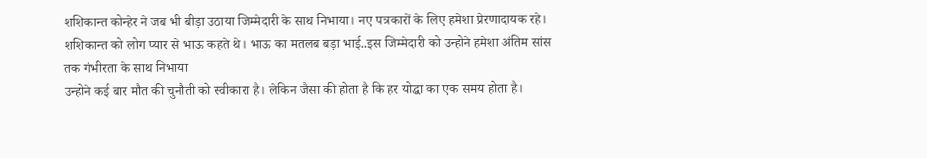शशिकान्त कोन्हेर ने जब भी बीड़ा उठाया जिम्मेदारी के साथ निभाया। नए पत्रकारों के लिए हमेशा प्रेरणादायक रहे। शशिकान्त को लोग प्यार से भाऊ कहते थे। भाऊ का मतलब बड़ा भाई..इस जिम्मेदारी को उन्होने हमेशा अंतिम सांस तक गंभीरता के साथ निभाया
उन्होने कई बार मौत की चुनौती को स्वीकारा है। लेकिन जैसा की होता है कि हर योद्धा का एक समय होता है।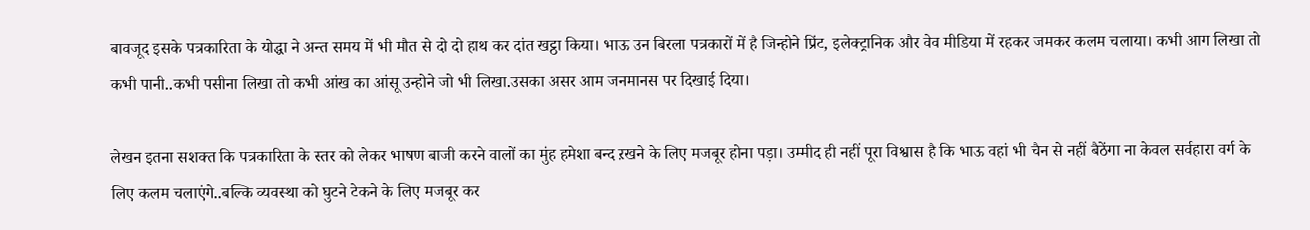बावजूद इसके पत्रकारिता के योद्धा ने अन्त समय में भी मौत से दो दो हाथ कर दांत खट्ठा किया। भाऊ उन बिरला पत्रकारों में है जिन्होने प्रिंट, इलेक्ट्रानिक और वेव मीडिया में रहकर जमकर कलम चलाया। कभी आग लिखा तो कभी पानी..कभी पसीना लिखा तो कभी आंख का आंसू उन्होने जो भी लिखा.उसका असर आम जनमानस पर दिखाई दिया।

लेखन इतना सशक्त कि पत्रकारिता के स्तर को लेकर भाषण बाजी करने वालों का मुंह हमेशा बन्द ऱखने के लिए मजबूर होना पड़ा। उम्मीद ही नहीं पूरा विश्वास है कि भाऊ वहां भी चैन से नहीं बैठेंगा ना केवल सर्वहारा वर्ग के लिए कलम चलाएंगे..बल्कि व्यवस्था को घुटने टेकने के लिए मजबूर कर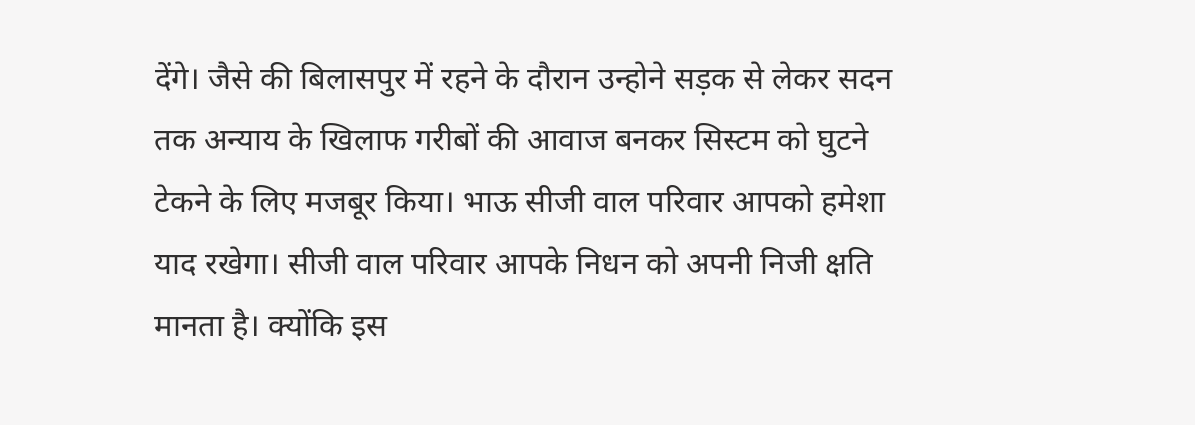देंगे। जैसे की बिलासपुर में रहने के दौरान उन्होने सड़क से लेकर सदन तक अन्याय के खिलाफ गरीबों की आवाज बनकर सिस्टम को घुटने टेकने के लिए मजबूर किया। भाऊ सीजी वाल परिवार आपको हमेशा याद रखेगा। सीजी वाल परिवार आपके निधन को अपनी निजी क्षति मानता है। क्योंकि इस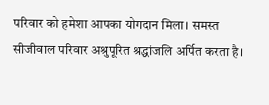परिवार को हमेशा आपका योगदान मिला। समस्त सीजीवाल परिवार अश्रुपूरित श्रद्धांजलि अर्पित करता है।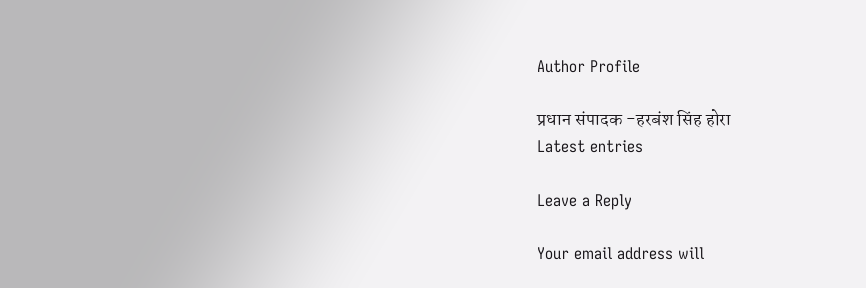Author Profile

प्रधान संपादक -हरबंश सिंह होरा
Latest entries

Leave a Reply

Your email address will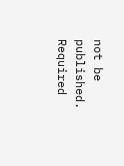not be published. Required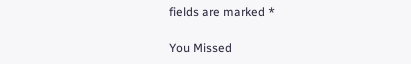fields are marked *

You Missed